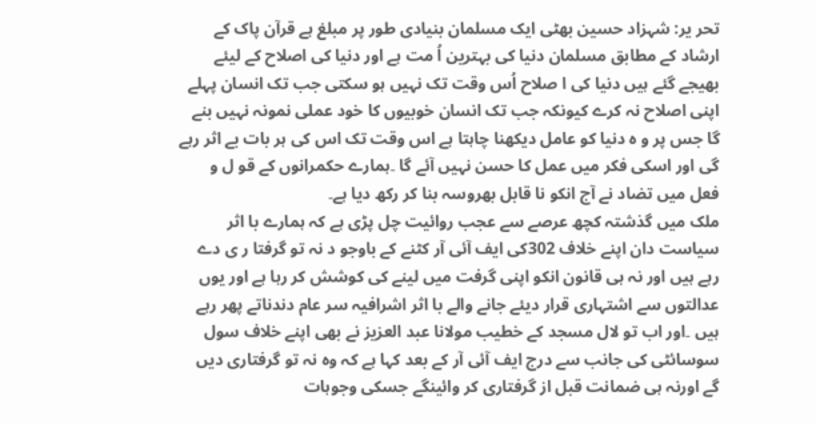تحر یر: شہزاد حسین بھٹی ایک مسلمان بنیادی طور پر مبلغ ہے قرآن پاک کے ارشاد کے مطابق مسلمان دنیا کی بہترین اُ مت ہے اور دنیا کی اصلاح کے لیئے بھیجے گئے ہیں دنیا کی ا صلاح اُس وقت تک نہیں ہو سکتی جب تک انسان پہلے اپنی اصلاح نہ کرے کیونکہ جب تک انسان خوبیوں کا خود عملی نمونہ نہیں بنے گا جس پر و ہ دنیا کو عامل دیکھنا چاہتا ہے اس وقت تک اس کی ہر بات بے اثر رہے گی اور اسکی فکر میں عمل کا حسن نہیں آئے گا ۔ہمارے حکمرانوں کے قو ل و فعل میں تضاد نے آج انکو نا قابل بھروسہ بنا کر رکھ دیا ہے۔
ملک میں گذشتہ کچھ عرصے سے عجب روائیت چل پڑی ہے کہ ہمارے با اثر سیاست دان اپنے خلاف 302کی ایف آئی آر کٹنے کے باوجو د نہ تو گرفتا ر ی دے رہے ہیں اور نہ ہی قانون انکو اپنی گرفت میں لینے کی کوشش کر رہا ہے اور یوں عدالتوں سے اشتہاری قرار دیئے جانے والے با اثر اشرافیہ سر عام دندناتے پھر رہے ہیں ۔اور اب تو لال مسجد کے خطیب مولانا عبد العزیز نے بھی اپنے خلاف سول سوسائٹی کی جانب سے درج ایف آئی آر کے بعد کہا ہے کہ وہ نہ تو گرفتاری دیں گے اورنہ ہی ضمانت قبل از گرفتاری کر وائینگے جسکی وجوہات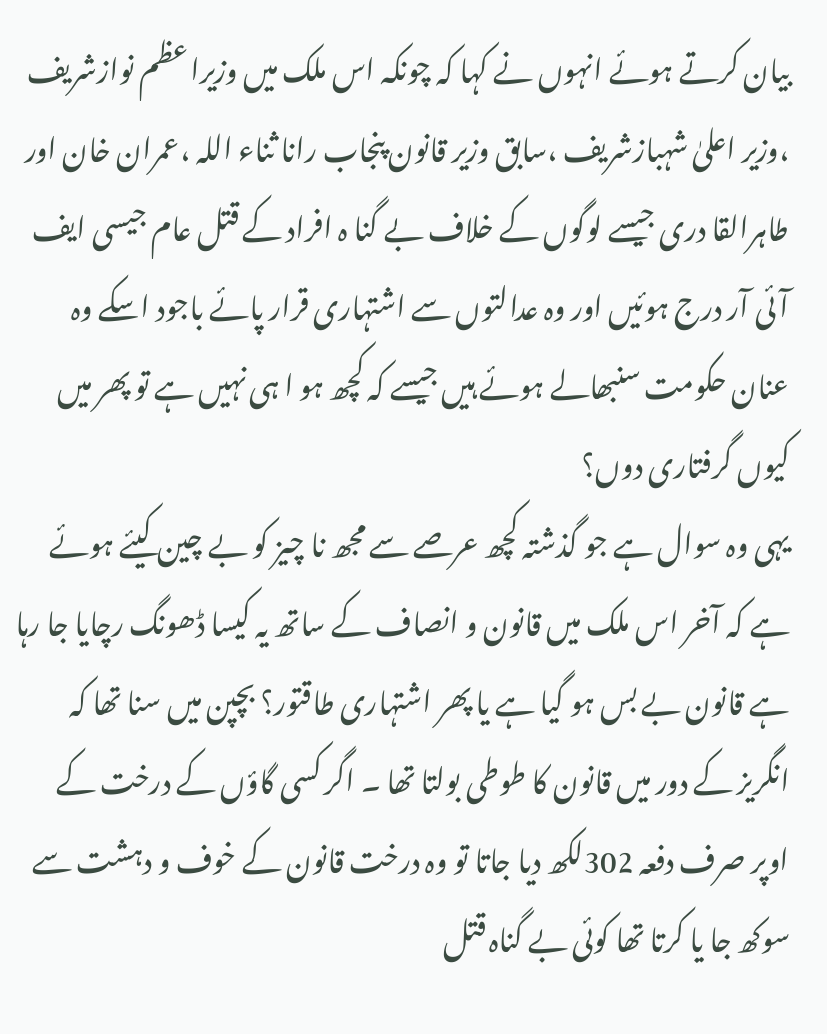بیان کرتے ہوئے انہوں نے کہا کہ چونکہ اس ملک میں وزیرا عظم نوازشریف ،وزیر اعلیٰ شہبازشریف ،سابق وزیر قانون پنجاب رانا ثناء اللہ ،عمران خان اور طاہرالقا دری جیسے لوگوں کے خلاف بے گنا ہ افراد کے قتل عام جیسی ایف آئی آر درج ہوئیں اور وہ عدالتوں سے اشتہاری قرار پائے باجود اسکے وہ عنان حکومت سنبھالے ہوئے ہیں جیسے کہ کچھ ہو ا ہی نہیں ہے تو پھر میں کیوں گرفتاری دوں؟
یہی وہ سوال ہے جو گذشتہ کچھ عرصے سے مجھ نا چیز کو بے چین کیئے ہوئے ہے کہ آخر اس ملک میں قانون و انصاف کے ساتھ یہ کیسا ڈھونگ رچایا جا رہا ہے قانون بے بس ہو گیا ہے یا پھر اشتہاری طاقتور؟ بچپن میں سنا تھا کہ انگریز کے دور میں قانون کا طوطی بولتا تھا ۔ اگر کسی گاؤں کے درخت کے اوپر صرف دفعہ 302لکھ دیا جاتا تو وہ درخت قانون کے خوف و دہشت سے سوکھ جا یا کرتا تھا کوئی بے گناہ قتل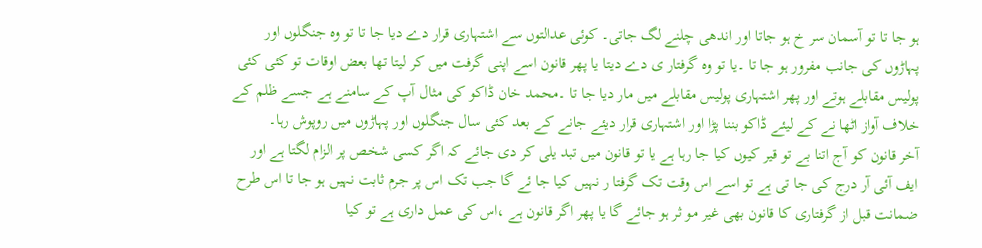ہو جا تا تو آسمان سر خ ہو جاتا اور اندھی چلنے لگ جاتی۔ کوئی عدالتوں سے اشتہاری قرار دے دیا جا تا تو وہ جنگلوں اور پہاڑوں کی جانب مفرور ہو جا تا ۔یا تو وہ گرفتار ی دے دیتا یا پھر قانون اسے اپنی گرفت میں کر لیتا تھا بعض اوقات تو کئی کئی پولیس مقابلے ہوتے اور پھر اشتہاری پولیس مقابلے میں مار دیا جا تا ۔محمد خان ڈاکو کی مثال آپ کے سامنے ہے جسے ظلم کے خلاف آواز اٹھا نے کے لیئے ڈاکو بننا پڑا اور اشتہاری قرار دیئے جانے کے بعد کئی سال جنگلوں اور پہاڑوں میں روپوش رہا۔
آخر قانون کو آج اتنا بے تو قیر کیوں کیا جا رہا ہے یا تو قانون میں تبد یلی کر دی جائے کہ اگر کسی شخص پر الزام لگتا ہے اور ایف آئی آر درج کی جا تی ہے تو اسے اس وقت تک گرفتا ر نہیں کیا جا ئے گا جب تک اس پر جرم ثابت نہیں ہو جا تا اس طرح ضمانت قبل از گرفتاری کا قانون بھی غیر مو ثر ہو جائے گا یا پھر اگر قانون ہے ،اس کی عمل داری ہے تو کیا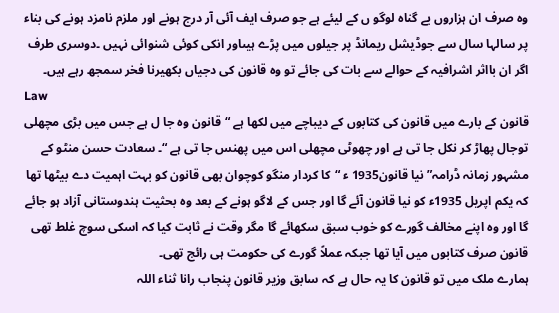وہ صرف ان ہزاروں بے گناہ لوگو ں کے لیئے ہے جو صرف ایف آئی آر درج ہونے اور ملزم نامزد ہونے کی بناء پر سالہا سال سے جوڈیشل ریمانڈ پر جیلوں میں پڑے ہیںاور انکی کوئی شنوائی نہیں ۔دوسری طرف اگر ان بااثر اشرافیہ کے حوالے سے بات کی جائے تو وہ قانون کی دجیاں بکھیرنا فخر سمجھ رہے ہیں۔
Law
قانون کے بارے میں قانون کی کتابوں کے دیباچے میں لکھا ہے “قانون وہ جا ل ہے جس میں بڑی مچھلی توجال پھاڑ کر نکل جا تی ہے اور چھوٹی مچھلی اس میں پھنس جا تی ہے “۔ سعادت حسن منٹو کے مشہور زمانہ ڈرامہ” نیا قانون1935 ء “کا کردار منگو کوچوان بھی قانون کو بہت اہمیت دے بیٹھا تھا کہ یکم اپریل 1935ء کو نیا قانون آئے گا اور جس کے لاگو ہونے کے بعد وہ بحثیت ہندوستانی آزاد ہو جائے گا اور وہ اپنے مخالف گورے کو خوب سبق سکھائے گا مگر وقت نے ثابت کیا کہ اسکی سوچ غلط تھی قانون صرف کتابوں میں آیا تھا جبکہ عملاً گورے کی حکومت ہی رائج تھی۔
ہمارے ملک میں تو قانون کا یہ حال ہے کہ سابق وزیر قانون پنجاب رانا ثناء اللہ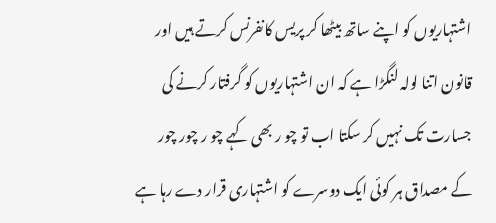اشتہاریوں کو اپنے ساتھ بیٹھا کر پریس کانفرنس کرتے ہیں اور قانون اتنا لولہ لنگڑا ہے کہ ان اشتہاریوں کو گرفتار کرنے کی جسارت تک نہیں کر سکتا اب تو چو ر بھی کہے چو ر چور چور کے مصداق ہر کوئی ایک دوسرے کو اشتہاری قرار دے رہا ہے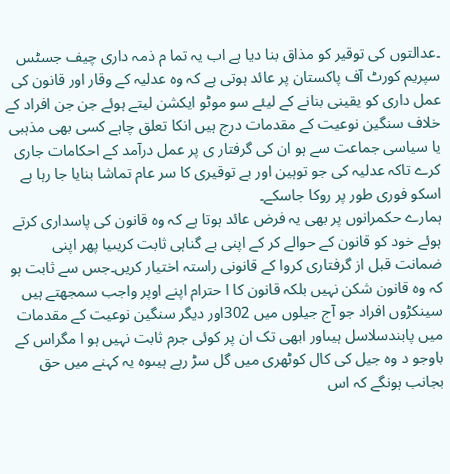۔عدالتوں کی توقیر کو مذاق بنا دیا ہے اب یہ تما م ذمہ داری چیف جسٹس سپریم کورٹ آف پاکستان پر عائد ہوتی ہے کہ وہ عدلیہ کے وقار اور قانون کی عمل داری کو یقینی بنانے کے لیئے سو موٹو ایکشن لیتے ہوئے جن جن افراد کے خلاف سنگین نوعیت کے مقدمات درج ہیں انکا تعلق چاہے کسی بھی مذہبی یا سیاسی جماعت سے ہو ان کی گرفتار ی پر عمل درآمد کے احکامات جاری کرے تاکہ عدلیہ کی جو توہین اور بے توقیری کا سر عام تماشا بنایا جا رہا ہے اسکو فوری طور پر روکا جاسکے۔
ہمارے حکمرانوں پر بھی یہ فرض عائد ہوتا ہے کہ وہ قانون کی پاسداری کرتے ہوئے خود کو قانون کے حوالے کر کے اپنی بے گناہی ثابت کریںیا پھر اپنی ضمانت قبل از گرفتاری کروا کے قانونی راستہ اختیار کریں۔جس سے ثابت ہو کہ وہ قانون شکن نہیں بلکہ قانون کا ا حترام اپنے اوپر واجب سمجھتے ہیں سینکڑوں افراد جو آج جیلوں میں 302اور دیگر سنگین نوعیت کے مقدمات میں پابندسلاسل ہیںاور ابھی تک ان پر کوئی جرم ثابت نہیں ہو ا مگراس کے باوجو د وہ جیل کی کال کوٹھری میں گل سڑ رہے ہیںوہ یہ کہنے میں حق بجانب ہونگے کہ اس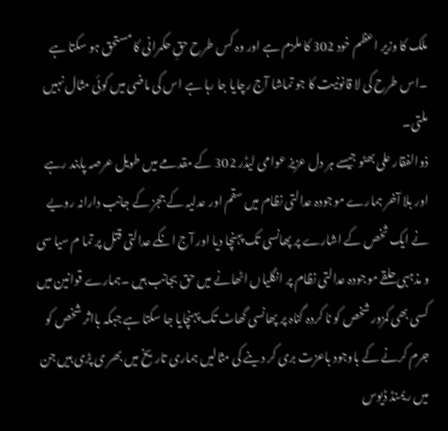ملک کا وزیر اعظم خود 302 کا ملزم ہے اور وہ کس طرح حقِ حکمرانی کا مستحق ہو سکتا ہے ۔اس طرح کی لا قانونیت کا جو تماشا آج رچایا جا رہا ہے اس کی ماضی میں کوئی مثال نہیں ملتی۔
ذوالفقار علی بھٹو جیسے ہر دل عزیز عوامی لیڈر 302 کے مقدمے میں طویل عرصہ پابند رہے اور بلا آخر ہمارے موجودہ عدالتی نظام میں سقم اور عدلیہ کے ججز کے جانب دارانہ رویے نے ایک ثخص کے اشارے پر پھانسی تک پہنچا دیا اور آج انکے عدالتی قتل پر تما م سیا سی و مذہبی حلقے موجودہ عدالتی نظام پر انگلیاں اٹھانے میں حق بجانب ہیں ۔ہمارے قوانین میں کسی بھی کمزور شخص کو نا کردہ گناہ پر پھانسی گھاٹ تک پہنچایا جا سکتا ہے جبکہ بااثر شخص کو جرم کرنے کے باوجود باعزت بری کر دینے کی مثالیں ہماری تاریخ میں بھر ی پڑی ہیں جن میں ریمنڈ ڈیوس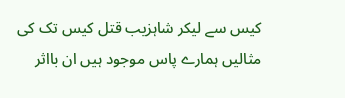کیس سے لیکر شاہزیب قتل کیس تک کی مثالیں ہمارے پاس موجود ہیں ان بااثر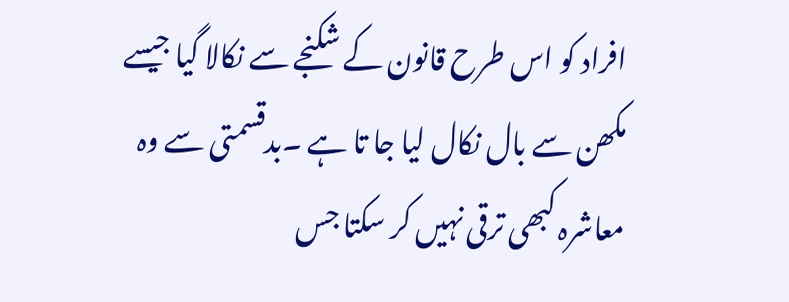افراد کو اس طرح قانون کے شکنجے سے نکالا گیا جیسے مکھن سے بال نکال لیا جا تا ہے ۔بدقسمتی سے وہ معاشرہ کبھی ترقی نہیں کر سکتا جس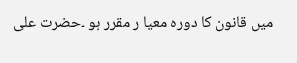میں قانون کا دورہ معیا ر مقرر ہو ۔حضرت علی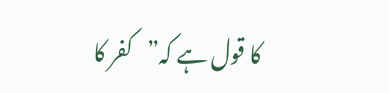کا قول ہے کہ”کفر کا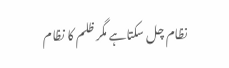نظام چل سکتاہے مگر ظلم کا نظام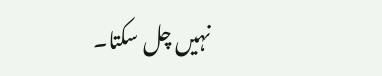نہیں چل سکتا۔